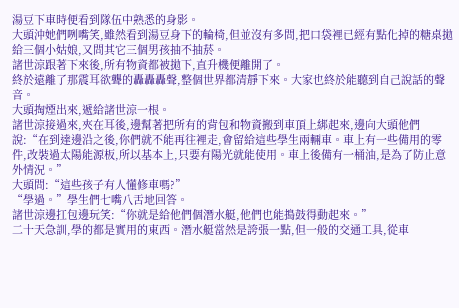湯豆下車時便看到隊伍中熟悉的身影。
大頭沖她們咧嘴笑,雖然看到湯豆身下的輪椅,但並沒有多問,把口袋裡已經有點化掉的糖桌拋給三個小姑娘,又問其它三個男孩抽不抽菸。
諸世涼跟著下來後,所有物資都被拋下,直升機便離開了。
終於遠離了那震耳欲聾的轟轟轟聲,整個世界都清靜下來。大家也終於能聽到自己說話的聲音。
大頭掏煙出來,遞給諸世涼一根。
諸世涼接過來,夾在耳後,邊幫著把所有的背包和物資搬到車頂上綁起來,邊向大頭他們說:“在到達邊沿之後,你們就不能再往裡走,會留給這些學生兩輛車。車上有一些備用的零件,改裝過太陽能源板,所以基本上,只要有陽光就能使用。車上後備有一桶油,是為了防止意外情況。”
大頭問:“這些孩子有人懂修車嗎?”
“學過。”學生們七嘴八舌地回答。
諸世涼邊扛包邊玩笑:“你就是給他們個潛水艇,他們也能搗鼓得動起來。”
二十天急訓,學的都是實用的東西。潛水艇當然是誇張一點,但一般的交通工具,從車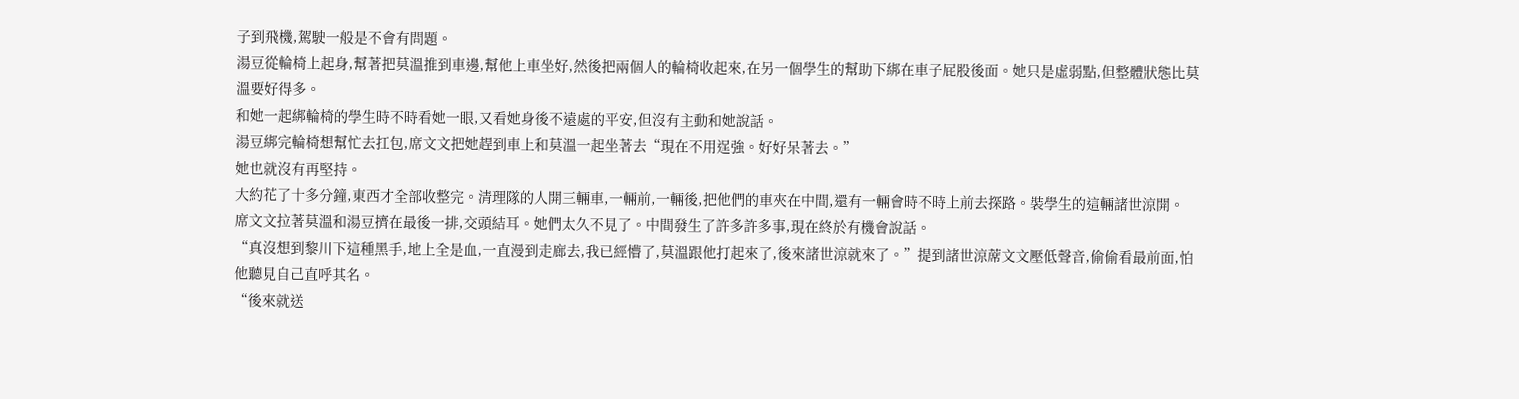子到飛機,駕駛一般是不會有問題。
湯豆從輪椅上起身,幫著把莫溫推到車邊,幫他上車坐好,然後把兩個人的輪椅收起來,在另一個學生的幫助下綁在車子屁股後面。她只是虛弱點,但整體狀態比莫溫要好得多。
和她一起綁輪椅的學生時不時看她一眼,又看她身後不遠處的平安,但沒有主動和她說話。
湯豆綁完輪椅想幫忙去扛包,席文文把她趕到車上和莫溫一起坐著去“現在不用逞強。好好呆著去。”
她也就沒有再堅持。
大約花了十多分鐘,東西才全部收整完。清理隊的人開三輛車,一輛前,一輛後,把他們的車夾在中間,還有一輛會時不時上前去探路。裝學生的這輛諸世涼開。
席文文拉著莫溫和湯豆擠在最後一排,交頭結耳。她們太久不見了。中間發生了許多許多事,現在終於有機會說話。
“真沒想到黎川下這種黑手,地上全是血,一直漫到走廊去,我已經懵了,莫溫跟他打起來了,後來諸世涼就來了。”提到諸世涼蓆文文壓低聲音,偷偷看最前面,怕他聽見自己直呼其名。
“後來就送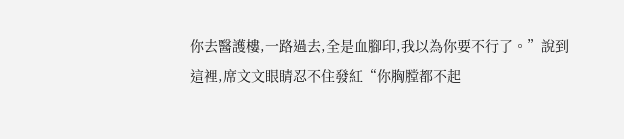你去醫護樓,一路過去,全是血腳印,我以為你要不行了。”說到這裡,席文文眼睛忍不住發紅“你胸膛都不起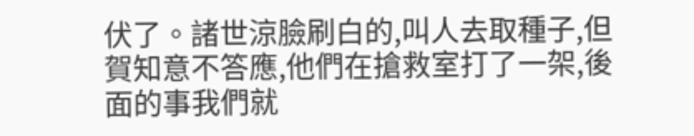伏了。諸世涼臉刷白的,叫人去取種子,但賀知意不答應,他們在搶救室打了一架,後面的事我們就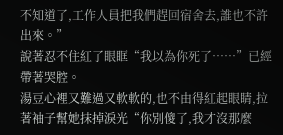不知道了,工作人員把我們趕回宿舍去,誰也不許出來。”
說著忍不住紅了眼眶“我以為你死了……”已經帶著哭腔。
湯豆心裡又難過又軟軟的,也不由得紅起眼睛,拉著袖子幫她抹掉淚光“你別傻了,我才沒那麼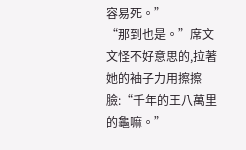容易死。”
“那到也是。”席文文怪不好意思的,拉著她的袖子力用擦擦臉:“千年的王八萬里的龜嘛。”